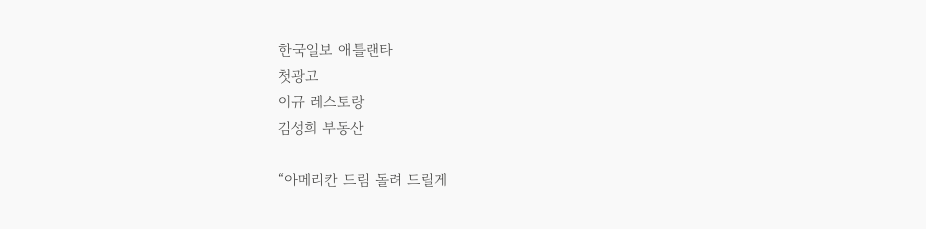한국일보 애틀랜타
첫광고
이규 레스토랑
김성희 부동산

“아메리칸 드림 돌려 드릴게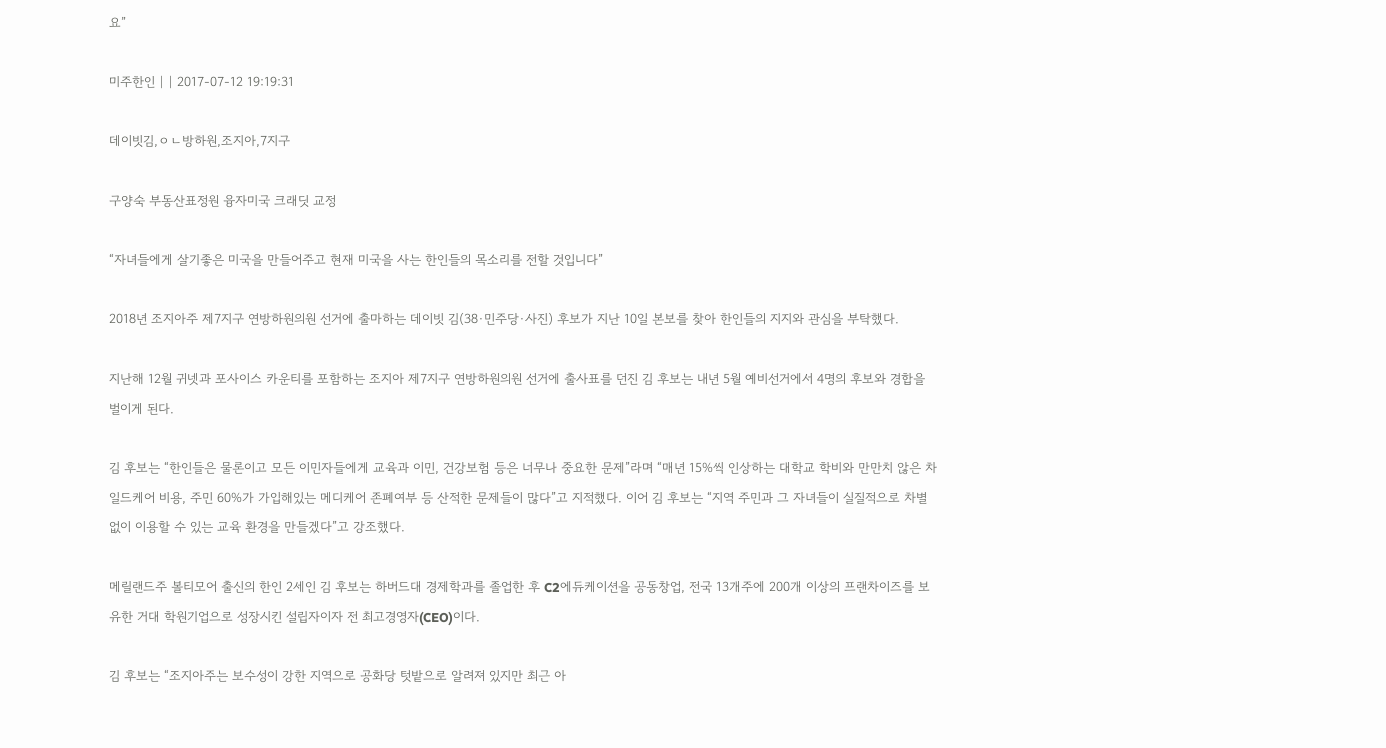요”

미주한인 | | 2017-07-12 19:19:31

데이빗김,ㅇㄴ방하원,조지아,7지구

구양숙 부동산표정원 융자미국 크래딧 교정

“자녀들에게 살기좋은 미국을 만들어주고 현재 미국을 사는 한인들의 목소리를 전할 것입니다”

2018년 조지아주 제7지구 연방하원의원 선거에 출마하는 데이빗 김(38·민주당·사진) 후보가 지난 10일 본보를 찾아 한인들의 지지와 관심을 부탁했다.

지난해 12월 귀넷과 포사이스 카운티를 포함하는 조지아 제7지구 연방하원의원 선거에 출사표를 던진 김 후보는 내년 5월 예비선거에서 4명의 후보와 경합을 벌이게 된다.

김 후보는 “한인들은 물론이고 모든 이민자들에게 교육과 이민, 건강보험 등은 너무나 중요한 문제”라며 “매년 15%씩 인상하는 대학교 학비와 만만치 않은 차일드케어 비용, 주민 60%가 가입해있는 메디케어 존폐여부 등 산적한 문제들이 많다”고 지적했다. 이어 김 후보는 “지역 주민과 그 자녀들이 실질적으로 차별 없이 이용할 수 있는 교육 환경을 만들겠다”고 강조했다.

메릴랜드주 볼티모어 출신의 한인 2세인 김 후보는 하버드대 경제학과를 졸업한 후 C2에듀케이션을 공동창업, 전국 13개주에 200개 이상의 프랜차이즈를 보유한 거대 학원기업으로 성장시킨 설립자이자 전 최고경영자(CEO)이다.

김 후보는 “조지아주는 보수성이 강한 지역으로 공화당 텃밭으로 알려져 있지만 최근 아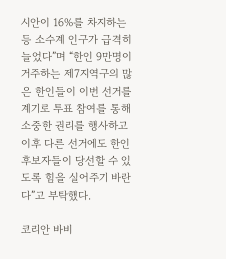시안이 16%를 차지하는 등 소수계 인구가 급격히 늘었다”며 “한인 9만명이 거주하는 제7지역구의 많은 한인들이 이번 선거를 계기로 투표 참여를 통해 소중한 권리를 행사하고 이후 다른 선거에도 한인 후보자들이 당선할 수 있도록 힘을 실어주기 바란다”고 부탁했다.

코리안 바비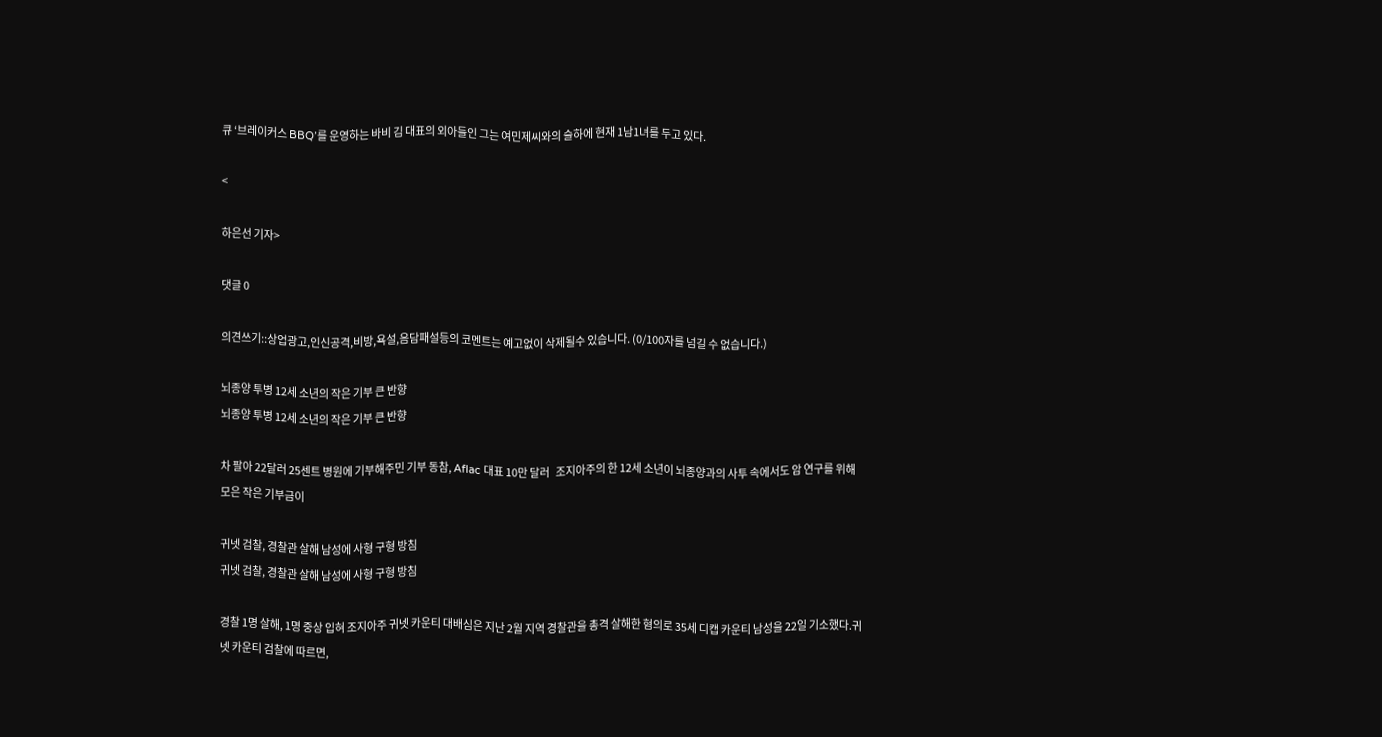큐 ‘브레이커스 BBQ’를 운영하는 바비 김 대표의 외아들인 그는 여민제씨와의 슬하에 현재 1남1녀를 두고 있다.

<

하은선 기자>

댓글 0

의견쓰기::상업광고,인신공격,비방,욕설,음담패설등의 코멘트는 예고없이 삭제될수 있습니다. (0/100자를 넘길 수 없습니다.)

뇌종양 투병 12세 소년의 작은 기부 큰 반향
뇌종양 투병 12세 소년의 작은 기부 큰 반향

차 팔아 22달러 25센트 병원에 기부해주민 기부 동참, Aflac 대표 10만 달러   조지아주의 한 12세 소년이 뇌종양과의 사투 속에서도 암 연구를 위해 모은 작은 기부금이

귀넷 검찰, 경찰관 살해 남성에 사형 구형 방침
귀넷 검찰, 경찰관 살해 남성에 사형 구형 방침

경찰 1명 살해, 1명 중상 입혀 조지아주 귀넷 카운티 대배심은 지난 2월 지역 경찰관을 총격 살해한 혐의로 35세 디캡 카운티 남성을 22일 기소했다.귀넷 카운티 검찰에 따르면,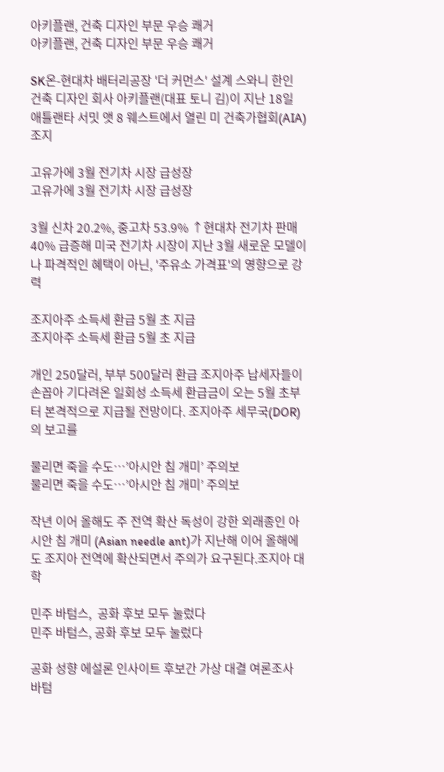아키플랜, 건축 디자인 부문 우승 쾌거
아키플랜, 건축 디자인 부문 우승 쾌거

SK온-현대차 배터리공장 '더 커먼스' 설계 스와니 한인 건축 디자인 회사 아키플랜(대표 토니 김)이 지난 18일 애틀랜타 서밋 앳 8 웨스트에서 열린 미 건축가협회(AIA) 조지

고유가에 3월 전기차 시장 급성장
고유가에 3월 전기차 시장 급성장

3월 신차 20.2%, 중고차 53.9% ↑현대차 전기차 판매 40% 급증해 미국 전기차 시장이 지난 3월 새로운 모델이나 파격적인 혜택이 아닌, '주유소 가격표'의 영향으로 강력

조지아주 소득세 환급 5월 초 지급
조지아주 소득세 환급 5월 초 지급

개인 250달러, 부부 500달러 환급 조지아주 납세자들이 손꼽아 기다려온 일회성 소득세 환급금이 오는 5월 초부터 본격적으로 지급될 전망이다. 조지아주 세무국(DOR)의 보고를

물리면 죽을 수도…’아시안 침 개미’ 주의보
물리면 죽을 수도…’아시안 침 개미’ 주의보

작년 이어 올해도 주 전역 확산 독성이 강한 외래종인 아시안 침 개미 (Asian needle ant)가 지난해 이어 올해에도 조지아 전역에 확산되면서 주의가 요구된다.조지아 대학

민주 바텀스,  공화 후보 모두 눌렀다
민주 바텀스, 공화 후보 모두 눌렀다

공화 성향 에설론 인사이트 후보간 가상 대결 여론조사 바텀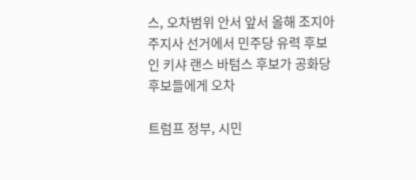스, 오차범위 안서 앞서 올해 조지아 주지사 선거에서 민주당 유력 후보인 키샤 랜스 바텀스 후보가 공화당 후보들에게 오차

트럼프 정부, 시민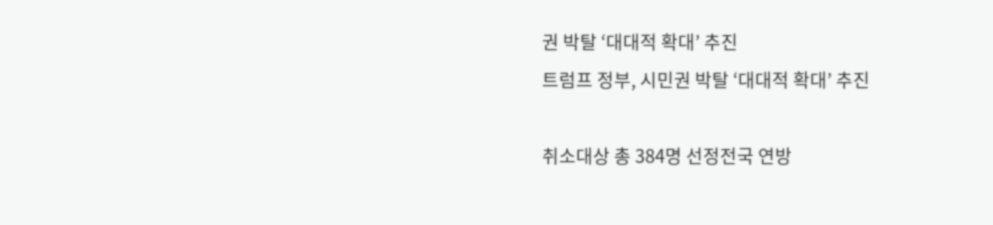권 박탈 ‘대대적 확대’ 추진
트럼프 정부, 시민권 박탈 ‘대대적 확대’ 추진

취소대상 총 384명 선정전국 연방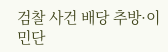검찰 사건 배당 추방·이민단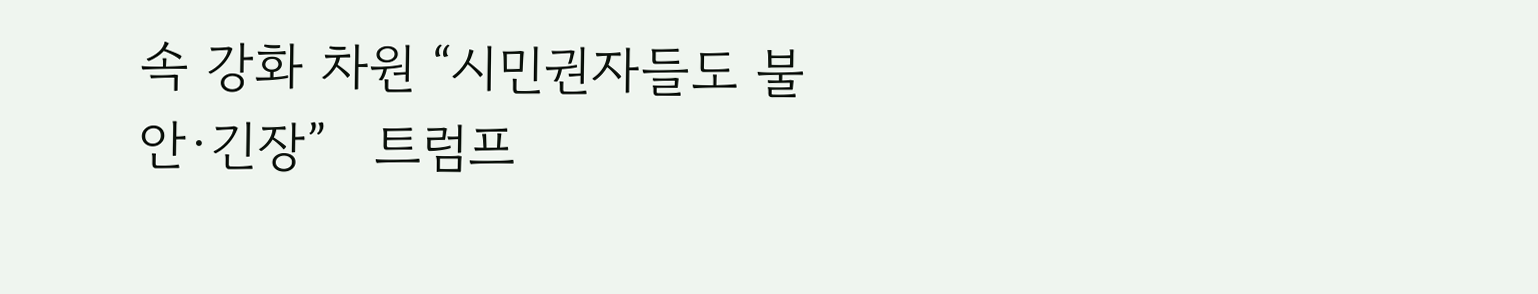속 강화 차원 “시민권자들도 불안·긴장”   트럼프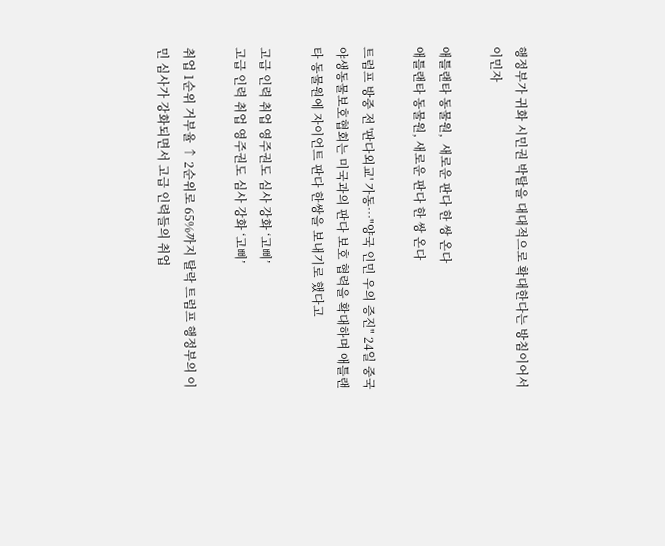행정부가 귀화 시민권 박탈을 대대적으로 확대한다는 방침이어서 이민자

애틀랜타 동물원,  새로운 판다 한 쌍 온다
애틀랜타 동물원, 새로운 판다 한 쌍 온다

트럼프 방중 전 '판다외교' 가동…"양국 인민 우의 증진" 24일 중국야생동물보호협회는 미국과의 판다 보호 협력을 확대하며 애틀랜타 동물원에 자이언트 판다 한쌍을 보내기로 했다고

고급 인력 취업 영주권도 심사 강화 ‘고삐’
고급 인력 취업 영주권도 심사 강화 ‘고삐’

취업 1순위 거부율 ↑ 2순위로 65%까지 탈락 트럼프 행정부의 이민 심사가 강화되면서 고급 인력들의 취업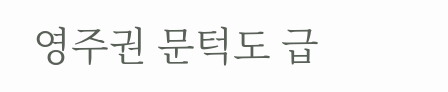영주권 문턱도 급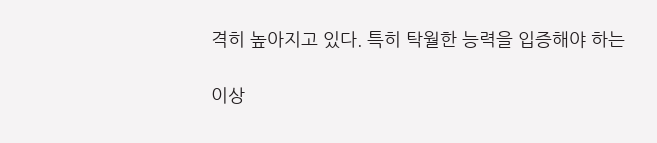격히 높아지고 있다. 특히 탁월한 능력을 입증해야 하는

이상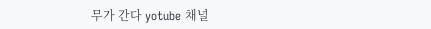무가 간다 yotube 채널